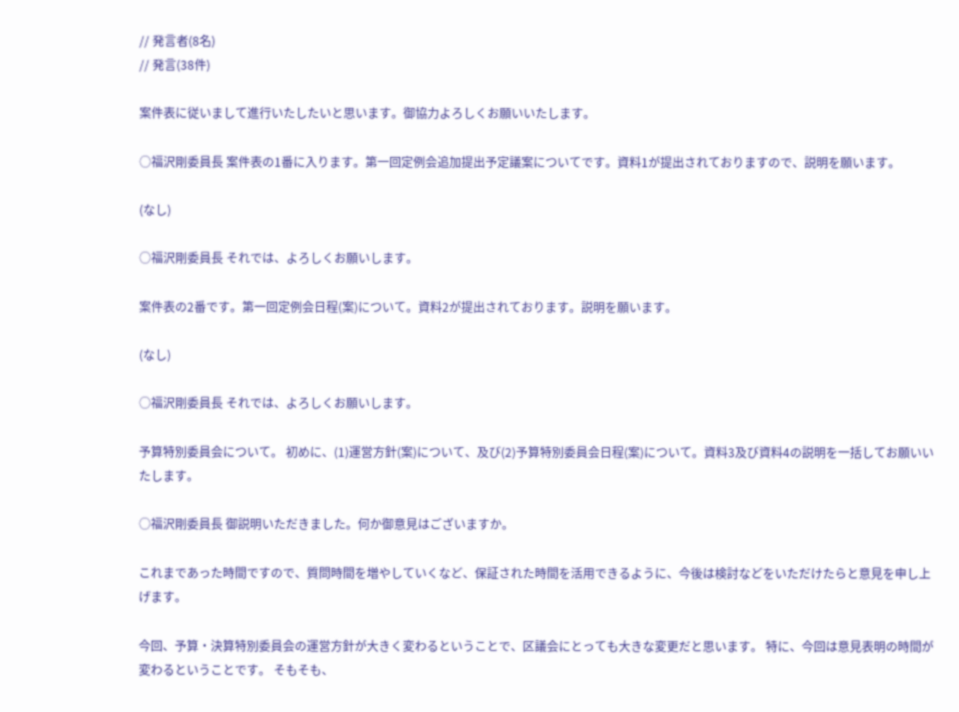// 発言者(8名)
// 発言(38件)

案件表に従いまして進行いたしたいと思います。御協力よろしくお願いいたします。

○福沢剛委員長 案件表の1番に入ります。第一回定例会追加提出予定議案についてです。資料1が提出されておりますので、説明を願います。

(なし)

○福沢剛委員長 それでは、よろしくお願いします。

案件表の2番です。第一回定例会日程(案)について。資料2が提出されております。説明を願います。

(なし)

○福沢剛委員長 それでは、よろしくお願いします。

予算特別委員会について。 初めに、(1)運営方針(案)について、及び(2)予算特別委員会日程(案)について。資料3及び資料4の説明を一括してお願いいたします。

○福沢剛委員長 御説明いただきました。何か御意見はございますか。

これまであった時間ですので、質問時間を増やしていくなど、保証された時間を活用できるように、今後は検討などをいただけたらと意見を申し上げます。

今回、予算・決算特別委員会の運営方針が大きく変わるということで、区議会にとっても大きな変更だと思います。 特に、今回は意見表明の時間が変わるということです。 そもそも、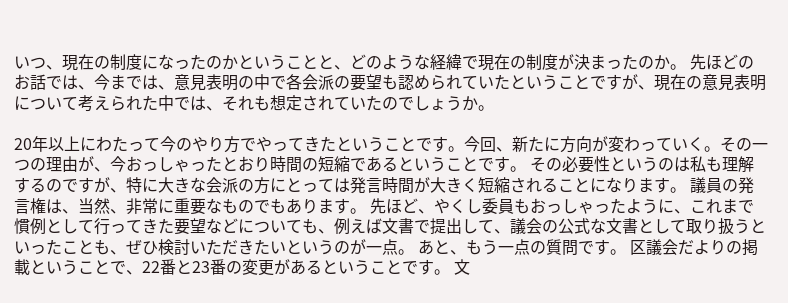いつ、現在の制度になったのかということと、どのような経緯で現在の制度が決まったのか。 先ほどのお話では、今までは、意見表明の中で各会派の要望も認められていたということですが、現在の意見表明について考えられた中では、それも想定されていたのでしょうか。

20年以上にわたって今のやり方でやってきたということです。今回、新たに方向が変わっていく。その一つの理由が、今おっしゃったとおり時間の短縮であるということです。 その必要性というのは私も理解するのですが、特に大きな会派の方にとっては発言時間が大きく短縮されることになります。 議員の発言権は、当然、非常に重要なものでもあります。 先ほど、やくし委員もおっしゃったように、これまで慣例として行ってきた要望などについても、例えば文書で提出して、議会の公式な文書として取り扱うといったことも、ぜひ検討いただきたいというのが一点。 あと、もう一点の質問です。 区議会だよりの掲載ということで、22番と23番の変更があるということです。 文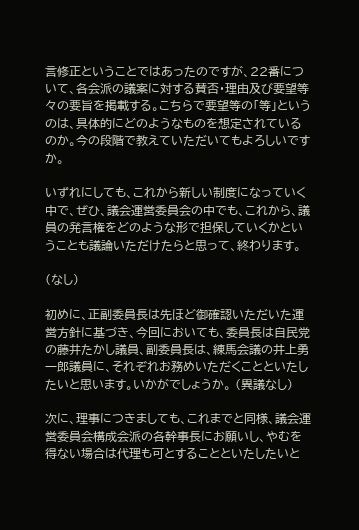言修正ということではあったのですが、22番について、各会派の議案に対する賛否・理由及び要望等々の要旨を掲載する。こちらで要望等の「等」というのは、具体的にどのようなものを想定されているのか。今の段階で教えていただいてもよろしいですか。

いずれにしても、これから新しい制度になっていく中で、ぜひ、議会運営委員会の中でも、これから、議員の発言権をどのような形で担保していくかということも議論いただけたらと思って、終わります。

(なし)

初めに、正副委員長は先ほど御確認いただいた運営方針に基づき、今回においても、委員長は自民党の藤井たかし議員、副委員長は、練馬会議の井上勇一郎議員に、それぞれお務めいただくことといたしたいと思います。いかがでしょうか。 (異議なし)

次に、理事につきましても、これまでと同様、議会運営委員会構成会派の各幹事長にお願いし、やむを得ない場合は代理も可とすることといたしたいと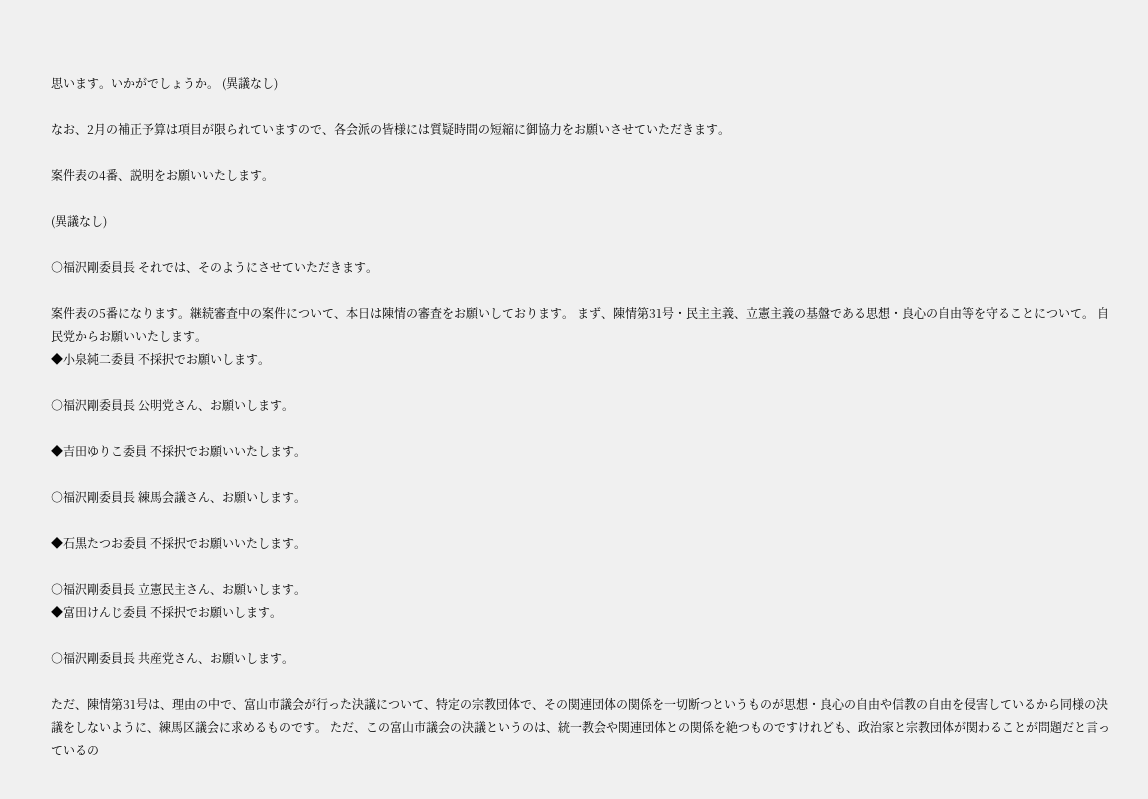思います。いかがでしょうか。 (異議なし)

なお、2月の補正予算は項目が限られていますので、各会派の皆様には質疑時間の短縮に御協力をお願いさせていただきます。

案件表の4番、説明をお願いいたします。

(異議なし)

○福沢剛委員長 それでは、そのようにさせていただきます。

案件表の5番になります。継続審査中の案件について、本日は陳情の審査をお願いしております。 まず、陳情第31号・民主主義、立憲主義の基盤である思想・良心の自由等を守ることについて。 自民党からお願いいたします。
◆小泉純二委員 不採択でお願いします。

○福沢剛委員長 公明党さん、お願いします。

◆吉田ゆりこ委員 不採択でお願いいたします。

○福沢剛委員長 練馬会議さん、お願いします。

◆石黒たつお委員 不採択でお願いいたします。

○福沢剛委員長 立憲民主さん、お願いします。
◆富田けんじ委員 不採択でお願いします。

○福沢剛委員長 共産党さん、お願いします。

ただ、陳情第31号は、理由の中で、富山市議会が行った決議について、特定の宗教団体で、その関連団体の関係を一切断つというものが思想・良心の自由や信教の自由を侵害しているから同様の決議をしないように、練馬区議会に求めるものです。 ただ、この富山市議会の決議というのは、統一教会や関連団体との関係を絶つものですけれども、政治家と宗教団体が関わることが問題だと言っているの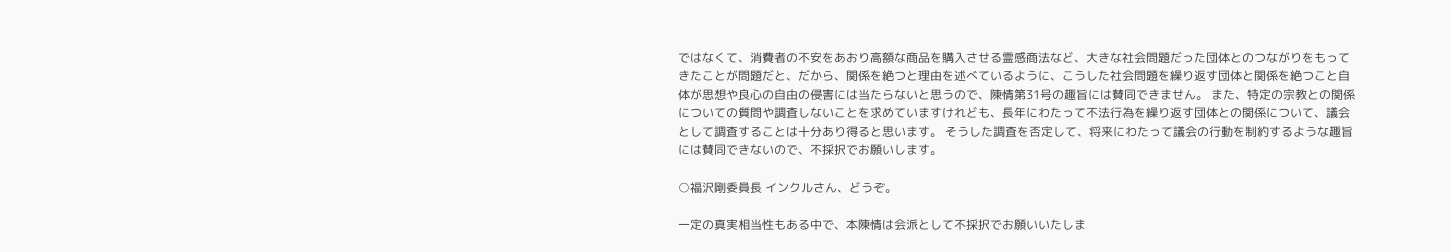ではなくて、消費者の不安をあおり高額な商品を購入させる霊感商法など、大きな社会問題だった団体とのつながりをもってきたことが問題だと、だから、関係を絶つと理由を述べているように、こうした社会問題を繰り返す団体と関係を絶つこと自体が思想や良心の自由の侵害には当たらないと思うので、陳情第31号の趣旨には賛同できません。 また、特定の宗教との関係についての質問や調査しないことを求めていますけれども、長年にわたって不法行為を繰り返す団体との関係について、議会として調査することは十分あり得ると思います。 そうした調査を否定して、将来にわたって議会の行動を制約するような趣旨には賛同できないので、不採択でお願いします。

○福沢剛委員長 インクルさん、どうぞ。

一定の真実相当性もある中で、本陳情は会派として不採択でお願いいたしま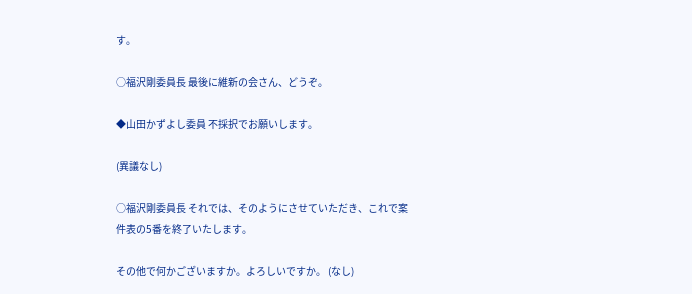す。

○福沢剛委員長 最後に維新の会さん、どうぞ。

◆山田かずよし委員 不採択でお願いします。

(異議なし)

○福沢剛委員長 それでは、そのようにさせていただき、これで案件表の5番を終了いたします。

その他で何かございますか。よろしいですか。 (なし)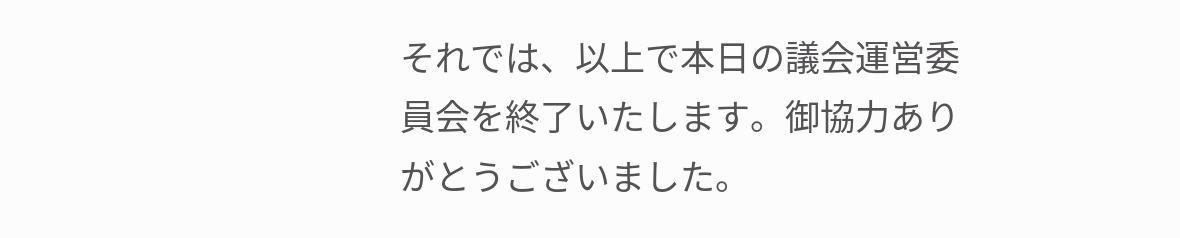それでは、以上で本日の議会運営委員会を終了いたします。御協力ありがとうございました。